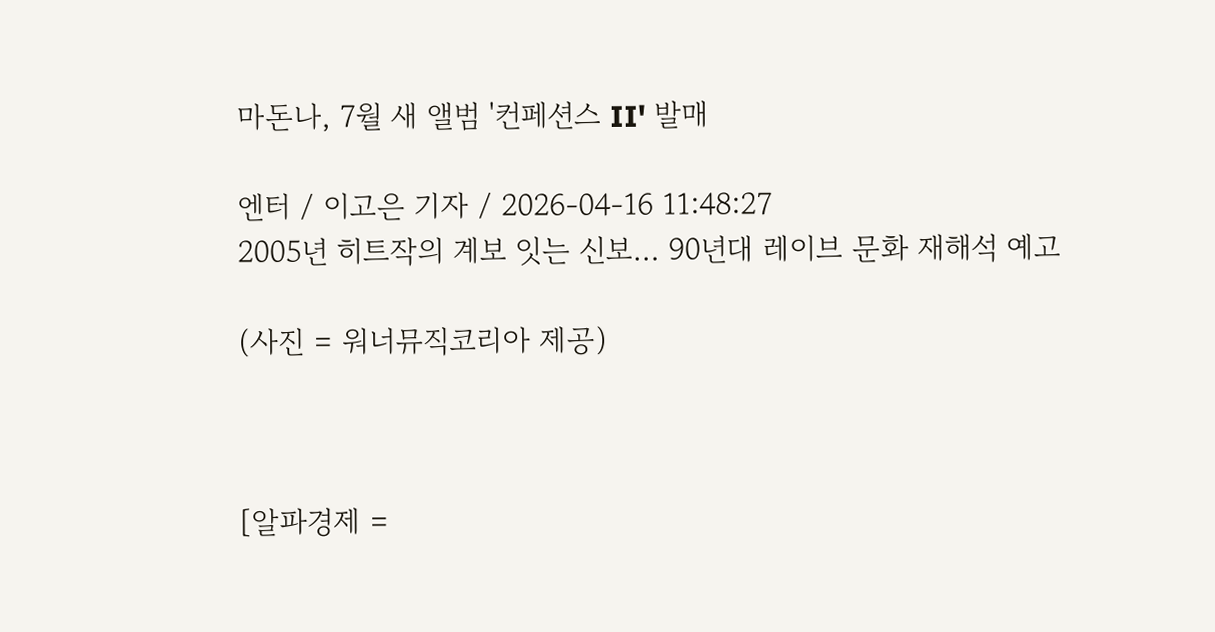마돈나, 7월 새 앨범 '컨페션스 II' 발매

엔터 / 이고은 기자 / 2026-04-16 11:48:27
2005년 히트작의 계보 잇는 신보… 90년대 레이브 문화 재해석 예고

(사진 = 워너뮤직코리아 제공)



[알파경제 =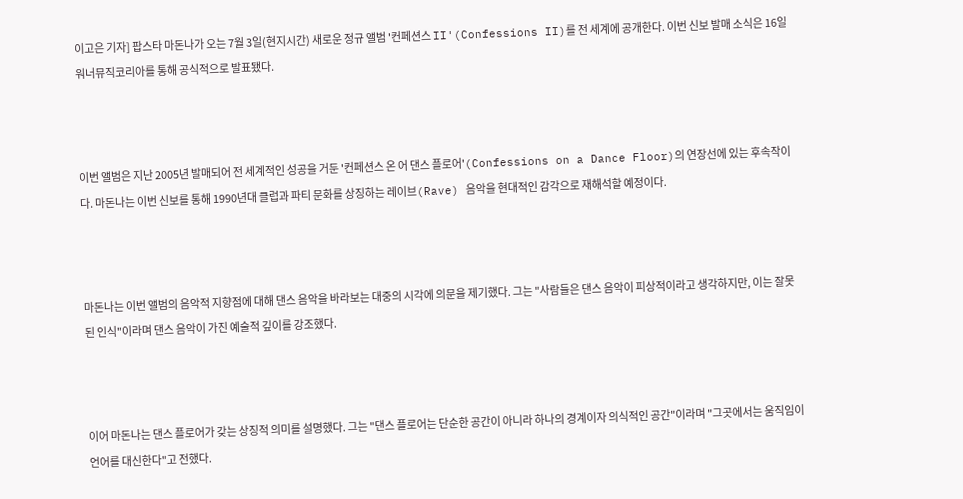이고은 기자] 팝스타 마돈나가 오는 7월 3일(현지시간) 새로운 정규 앨범 '컨페션스 II'(Confessions II)를 전 세계에 공개한다. 이번 신보 발매 소식은 16일 워너뮤직코리아를 통해 공식적으로 발표됐다.



이번 앨범은 지난 2005년 발매되어 전 세계적인 성공을 거둔 '컨페션스 온 어 댄스 플로어'(Confessions on a Dance Floor)의 연장선에 있는 후속작이다. 마돈나는 이번 신보를 통해 1990년대 클럽과 파티 문화를 상징하는 레이브(Rave) 음악을 현대적인 감각으로 재해석할 예정이다.



마돈나는 이번 앨범의 음악적 지향점에 대해 댄스 음악을 바라보는 대중의 시각에 의문을 제기했다. 그는 "사람들은 댄스 음악이 피상적이라고 생각하지만, 이는 잘못된 인식"이라며 댄스 음악이 가진 예술적 깊이를 강조했다.



이어 마돈나는 댄스 플로어가 갖는 상징적 의미를 설명했다. 그는 "댄스 플로어는 단순한 공간이 아니라 하나의 경계이자 의식적인 공간"이라며 "그곳에서는 움직임이 언어를 대신한다"고 전했다.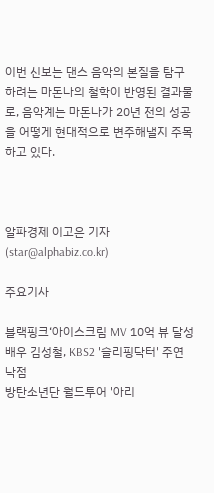이번 신보는 댄스 음악의 본질을 탐구하려는 마돈나의 철학이 반영된 결과물로, 음악계는 마돈나가 20년 전의 성공을 어떻게 현대적으로 변주해낼지 주목하고 있다.



알파경제 이고은 기자(star@alphabiz.co.kr)

주요기사

블랙핑크‘아이스크림 MV 10억 뷰 달성
배우 김성철, KBS2 '슬리핑닥터' 주연 낙점
방탄소년단 월드투어 '아리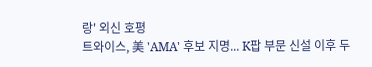랑' 외신 호평
트와이스, 美 'AMA' 후보 지명... K팝 부문 신설 이후 두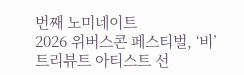번째 노미네이트
2026 위버스콘 페스티벌, ‘비’ 트리뷰트 아티스트 선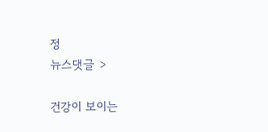정
뉴스댓글 >

건강이 보이는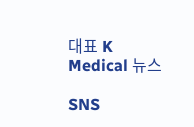대표 K Medical 뉴스

SNS